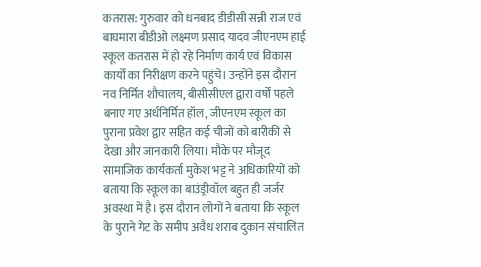कतरास: गुरुवार को धनबाद डीडीसी सन्नी राज एवं बाघमारा बीडीओ लक्ष्मण प्रसाद यादव जीएनएम हाई स्कूल कतरास में हो रहे निर्माण कार्य एवं विकास कार्यों का निरीक्षण करने पहुंचे। उन्होंने इस दौरान नव निर्मित शौचालय, बीसीसीएल द्वारा वर्षों पहले बनाए गए अर्धनिर्मित हॉल, जीएनएम स्कूल का पुराना प्रवेश द्वार सहित कई चीजों को बारीकी से देखा और जानकारी लिया। मौके पर मौजूद सामाजिक कार्यकर्ता मुकेश भट्ट ने अधिकारियों को बताया कि स्कूल का बाउंड्रीवॉल बहुत ही जर्जर अवस्था में है। इस दौरान लोगों ने बताया कि स्कूल के पुराने गेट के समीप अवैध शराब दुकान संचालित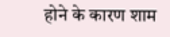होने के कारण शाम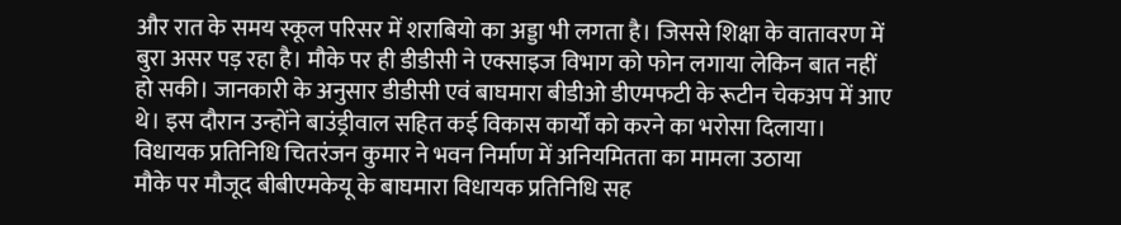और रात के समय स्कूल परिसर में शराबियो का अड्डा भी लगता है। जिससे शिक्षा के वातावरण में बुरा असर पड़ रहा है। मौके पर ही डीडीसी ने एक्साइज विभाग को फोन लगाया लेकिन बात नहीं हो सकी। जानकारी के अनुसार डीडीसी एवं बाघमारा बीडीओ डीएमफटी के रूटीन चेकअप में आए थे। इस दौरान उन्होंने बाउंड्रीवाल सहित कई विकास कार्यों को करने का भरोसा दिलाया।
विधायक प्रतिनिधि चितरंजन कुमार ने भवन निर्माण में अनियमितता का मामला उठाया
मौके पर मौजूद बीबीएमकेयू के बाघमारा विधायक प्रतिनिधि सह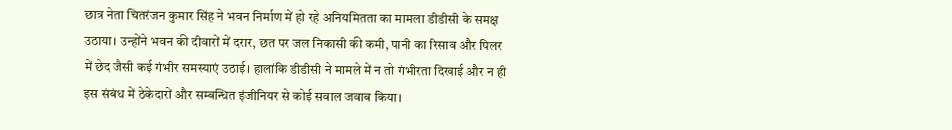छात्र नेता चितरंजन कुमार सिंह ने भवन निर्माण में हो रहे अनियमितता का मामला डीडीसी के समक्ष उठाया। उन्होंने भवन की दीवारों में दरार, छत पर जल निकासी की कमी, पानी का रिसाव और पिलर में छेद जैसी कई गंभीर समस्याएं उठाई। हालांकि डीडीसी ने मामले में न तो गंभीरता दिखाई और न ही इस संबंध में ठेकेदारों और सम्बन्धित इंजीनियर से कोई सवाल जवाब किया।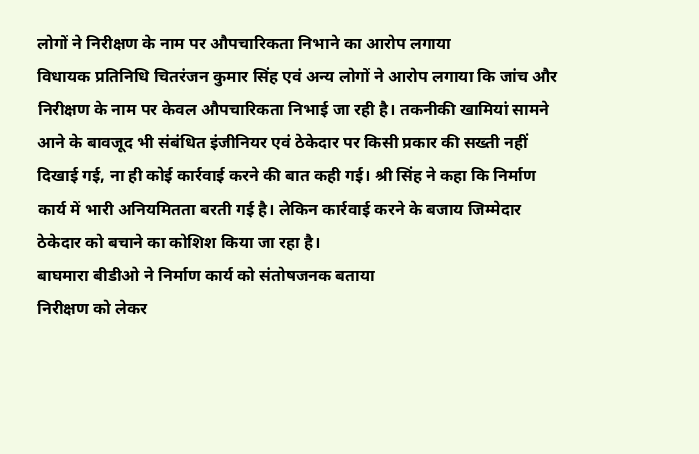लोगों ने निरीक्षण के नाम पर औपचारिकता निभाने का आरोप लगाया
विधायक प्रतिनिधि चितरंजन कुमार सिंह एवं अन्य लोगों ने आरोप लगाया कि जांच और निरीक्षण के नाम पर केवल औपचारिकता निभाई जा रही है। तकनीकी खामियां सामने आने के बावजूद भी संबंधित इंजीनियर एवं ठेकेदार पर किसी प्रकार की सख्ती नहीं दिखाई गई, ना ही कोई कार्रवाई करने की बात कही गई। श्री सिंह ने कहा कि निर्माण कार्य में भारी अनियमितता बरती गई है। लेकिन कार्रवाई करने के बजाय जिम्मेदार ठेकेदार को बचाने का कोशिश किया जा रहा है।
बाघमारा बीडीओ ने निर्माण कार्य को संतोषजनक बताया
निरीक्षण को लेकर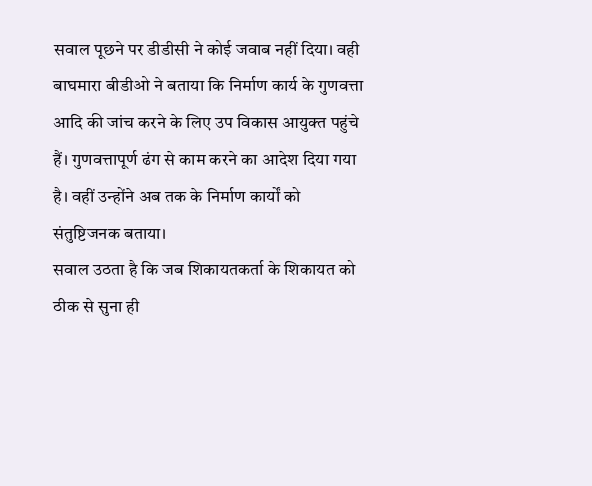सवाल पूछने पर डीडीसी ने कोई जवाब नहीं दिया। वही बाघमारा बीडीओ ने बताया कि निर्माण कार्य के गुणवत्ता आदि की जांच करने के लिए उप विकास आयुक्त पहुंचे हैं। गुणवत्तापूर्ण ढंग से काम करने का आदेश दिया गया है। वहीं उन्होंने अब तक के निर्माण कार्यों को संतुष्टिजनक बताया।
सवाल उठता है कि जब शिकायतकर्ता के शिकायत को ठीक से सुना ही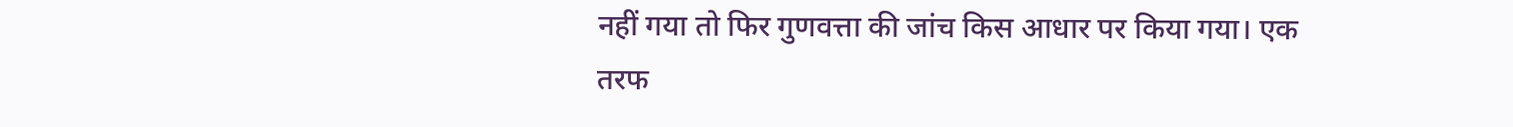नहीं गया तो फिर गुणवत्ता की जांच किस आधार पर किया गया। एक तरफ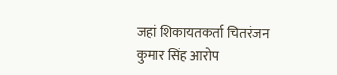जहां शिकायतकर्ता चितरंजन कुमार सिंह आरोप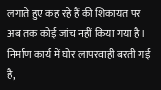लगाते हुए कह रहे हैं की शिकायत पर अब तक कोई जांच नहीं किया गया है। निर्माण कार्य में घोर लापरवाही बरती गई है,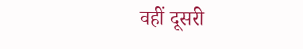वहीं दूसरी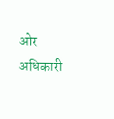ओर अधिकारी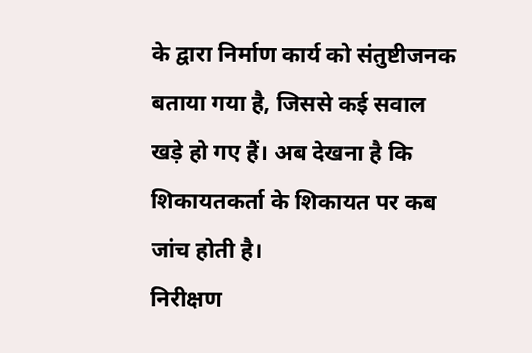के द्वारा निर्माण कार्य को संतुष्टीजनक बताया गया है, जिससे कई सवाल खड़े हो गए हैं। अब देखना है कि शिकायतकर्ता के शिकायत पर कब जांच होती है।
निरीक्षण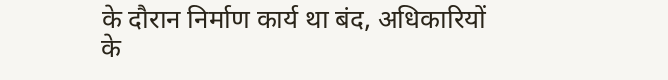के दौरान निर्माण कार्य था बंद, अधिकारियों के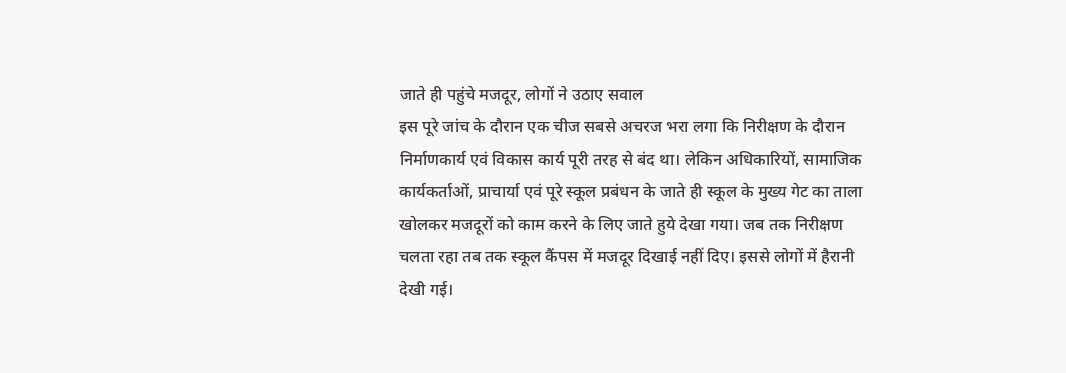जाते ही पहुंचे मजदूर, लोगों ने उठाए सवाल
इस पूरे जांच के दौरान एक चीज सबसे अचरज भरा लगा कि निरीक्षण के दौरान निर्माणकार्य एवं विकास कार्य पूरी तरह से बंद था। लेकिन अधिकारियों, सामाजिक कार्यकर्ताओं, प्राचार्या एवं पूरे स्कूल प्रबंधन के जाते ही स्कूल के मुख्य गेट का ताला खोलकर मजदूरों को काम करने के लिए जाते हुये देखा गया। जब तक निरीक्षण चलता रहा तब तक स्कूल कैंपस में मजदूर दिखाई नहीं दिए। इससे लोगों में हैरानी देखी गई।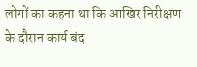लोगों का कहना था कि आखिर निरीक्षण के दौरान कार्य बंद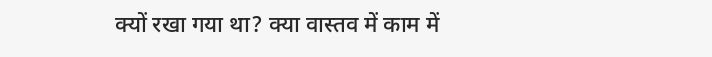क्यों रखा गया था? क्या वास्तव में काम में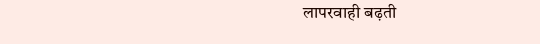लापरवाही बढ़ती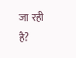जा रही है?